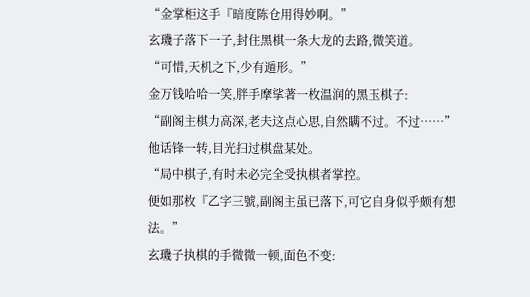“金掌柜这手『暗度陈仓用得妙啊。”
玄璣子落下一子,封住黑棋一条大龙的去路,微笑道。
“可惜,天机之下,少有遁形。”
金万钱哈哈一笑,胖手摩挲著一枚温润的黑玉棋子:
“副阁主棋力高深,老夫这点心思,自然瞒不过。不过……”
他话锋一转,目光扫过棋盘某处。
“局中棋子,有时未必完全受执棋者掌控。
便如那枚『乙字三號,副阁主虽已落下,可它自身似乎颇有想法。”
玄璣子执棋的手微微一顿,面色不变: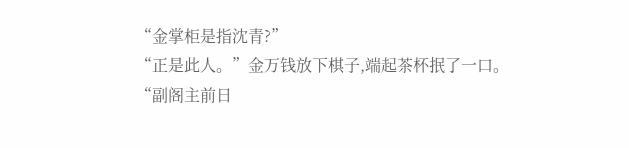“金掌柜是指沈青?”
“正是此人。”金万钱放下棋子,端起茶杯抿了一口。
“副阁主前日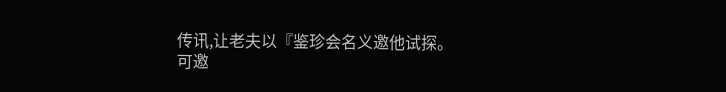传讯,让老夫以『鉴珍会名义邀他试探。
可邀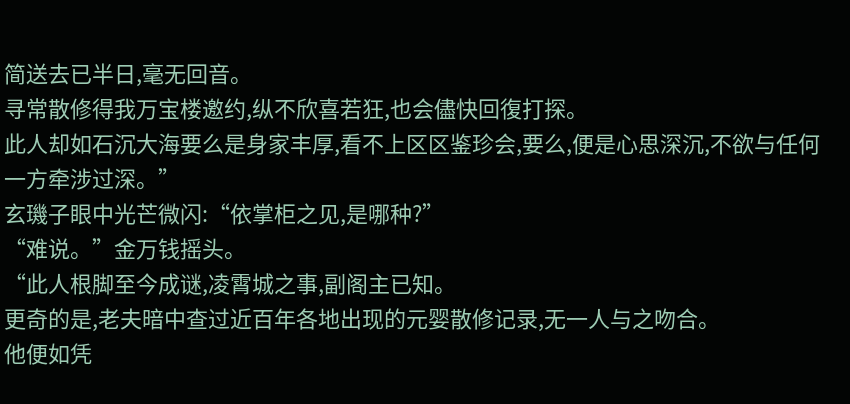简送去已半日,毫无回音。
寻常散修得我万宝楼邀约,纵不欣喜若狂,也会儘快回復打探。
此人却如石沉大海要么是身家丰厚,看不上区区鉴珍会,要么,便是心思深沉,不欲与任何一方牵涉过深。”
玄璣子眼中光芒微闪:“依掌柜之见,是哪种?”
“难说。”金万钱摇头。
“此人根脚至今成谜,凌霄城之事,副阁主已知。
更奇的是,老夫暗中查过近百年各地出现的元婴散修记录,无一人与之吻合。
他便如凭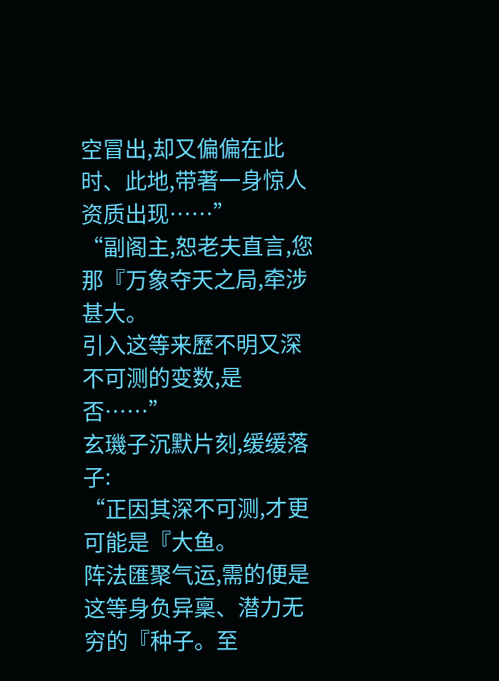空冒出,却又偏偏在此时、此地,带著一身惊人资质出现……”
“副阁主,恕老夫直言,您那『万象夺天之局,牵涉甚大。
引入这等来歷不明又深不可测的变数,是否……”
玄璣子沉默片刻,缓缓落子:
“正因其深不可测,才更可能是『大鱼。
阵法匯聚气运,需的便是这等身负异稟、潜力无穷的『种子。至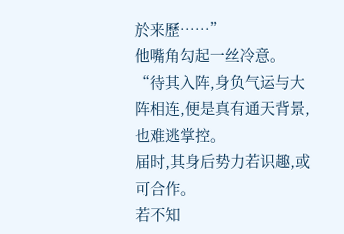於来歷……”
他嘴角勾起一丝冷意。
“待其入阵,身负气运与大阵相连,便是真有通天背景,也难逃掌控。
届时,其身后势力若识趣,或可合作。
若不知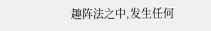趣阵法之中,发生任何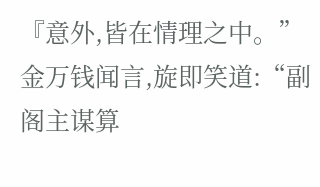『意外,皆在情理之中。”
金万钱闻言,旋即笑道:“副阁主谋算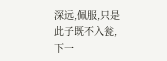深远,佩服,只是此子既不入瓮,下一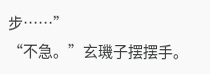步……”
“不急。”玄璣子摆摆手。